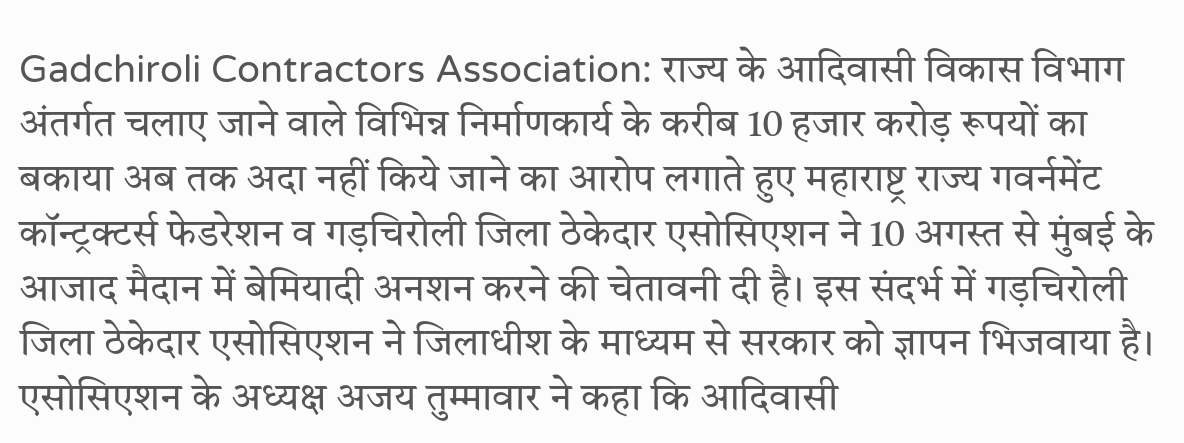Gadchiroli Contractors Association: राज्य के आदिवासी विकास विभाग अंतर्गत चलाए जाने वाले विभिन्न निर्माणकार्य के करीब 10 हजार करोड़ रूपयों का बकाया अब तक अदा नहीं किये जाने का आरोप लगाते हुए महाराष्ट्र राज्य गवर्नमेंट कॉन्ट्रक्टर्स फेडरेशन व गड़चिरोली जिला ठेकेदार एसोसिएशन ने 10 अगस्त से मुंबई के आजाद मैदान में बेमियादी अनशन करने की चेतावनी दी है। इस संदर्भ में गड़चिरोली जिला ठेकेदार एसोसिएशन ने जिलाधीश के माध्यम से सरकार को ज्ञापन भिजवाया है।
एसोसिएशन के अध्यक्ष अजय तुम्मावार ने कहा कि आदिवासी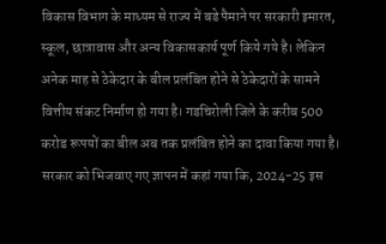विकास विभाग के माध्यम से राज्य में बडे पैमाने पर सरकारी इमारत, स्कूल, छात्रावास और अन्य विकासकार्य पूर्ण किये गये है। लेकिन अनेक माह से ठेकेदार के बील प्रलंबित होने से ठेकेदारों के सामने वित्तीय संकट निर्माण हो गया है। गडचिरोली जिले के करीब 500 करोड रूपयों का बील अब तक प्रलंबित होने का दावा किया गया है। सरकार को भिजवाए गए ज्ञापन में कहां गया कि, 2024-25 इस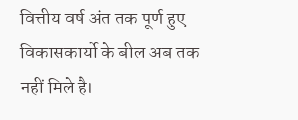वित्तीय वर्ष अंत तक पूर्ण हुए विकासकार्यो के बील अब तक नहीं मिले है।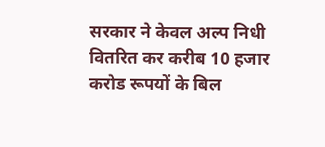सरकार ने केवल अल्प निधी वितरित कर करीब 10 हजार करोड रूपयों के बिल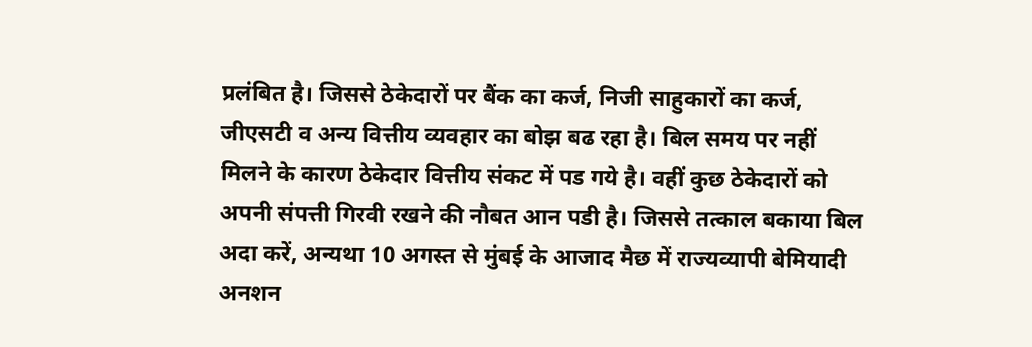प्रलंबित है। जिससे ठेकेदारों पर बैंक का कर्ज, निजी साहुकारों का कर्ज, जीएसटी व अन्य वित्तीय व्यवहार का बोझ बढ रहा है। बिल समय पर नहीं मिलने के कारण ठेकेदार वित्तीय संकट में पड गये है। वहीं कुछ ठेकेदारों को अपनी संपत्ती गिरवी रखने की नौबत आन पडी है। जिससे तत्काल बकाया बिल अदा करें, अन्यथा 10 अगस्त से मुंबई के आजाद मैछ में राज्यव्यापी बेमियादी अनशन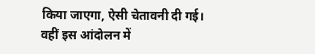किया जाएगा, ऐसी चेतावनी दी गई।
वहीं इस आंदोलन में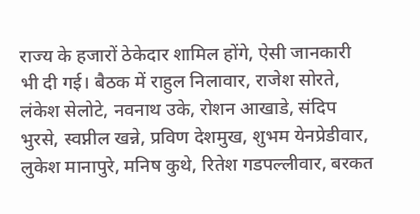राज्य के हजारों ठेकेदार शामिल होंगे, ऐसी जानकारी भी दी गई। बैठक में राहुल निलावार, राजेश सोरते, लंकेश सेलोटे, नवनाथ उके, रोशन आखाडे, संदिप भुरसे, स्वप्नील खन्ने, प्रविण देशमुख, शुभम येनप्रेडीवार, लुकेश मानापुरे, मनिष कुथे, रितेश गडपल्लीवार, बरकत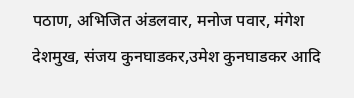पठाण, अभिजित अंडलवार, मनोज पवार, मंगेश देशमुख, संजय कुनघाडकर,उमेश कुनघाडकर आदि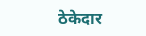ठेकेदार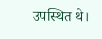उपस्थित थे।